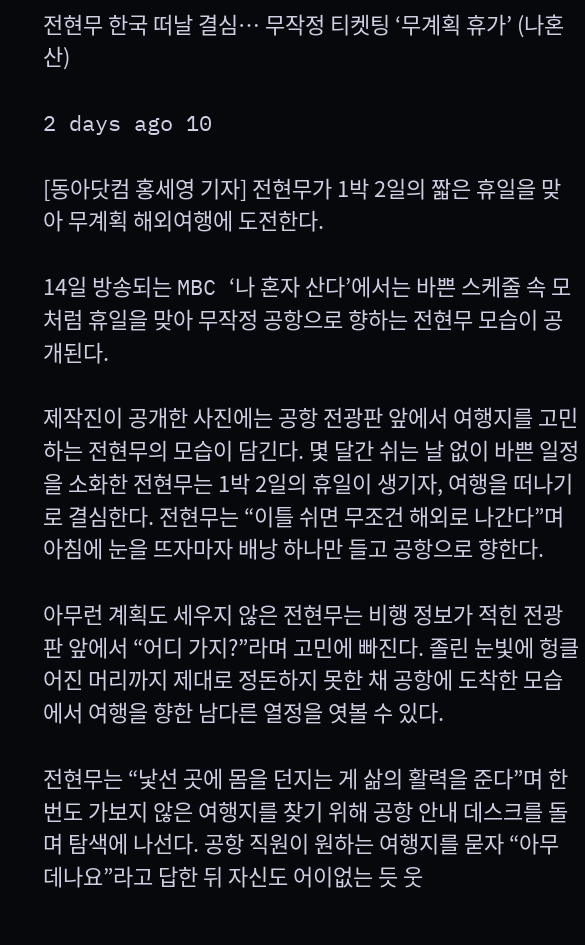전현무 한국 떠날 결심… 무작정 티켓팅 ‘무계획 휴가’ (나혼산)

2 days ago 10

[동아닷컴 홍세영 기자] 전현무가 1박 2일의 짧은 휴일을 맞아 무계획 해외여행에 도전한다.

14일 방송되는 MBC ‘나 혼자 산다’에서는 바쁜 스케줄 속 모처럼 휴일을 맞아 무작정 공항으로 향하는 전현무 모습이 공개된다.

제작진이 공개한 사진에는 공항 전광판 앞에서 여행지를 고민하는 전현무의 모습이 담긴다. 몇 달간 쉬는 날 없이 바쁜 일정을 소화한 전현무는 1박 2일의 휴일이 생기자, 여행을 떠나기로 결심한다. 전현무는 “이틀 쉬면 무조건 해외로 나간다”며 아침에 눈을 뜨자마자 배낭 하나만 들고 공항으로 향한다.

아무런 계획도 세우지 않은 전현무는 비행 정보가 적힌 전광판 앞에서 “어디 가지?”라며 고민에 빠진다. 졸린 눈빛에 헝클어진 머리까지 제대로 정돈하지 못한 채 공항에 도착한 모습에서 여행을 향한 남다른 열정을 엿볼 수 있다.

전현무는 “낯선 곳에 몸을 던지는 게 삶의 활력을 준다”며 한 번도 가보지 않은 여행지를 찾기 위해 공항 안내 데스크를 돌며 탐색에 나선다. 공항 직원이 원하는 여행지를 묻자 “아무 데나요”라고 답한 뒤 자신도 어이없는 듯 웃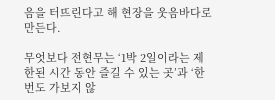음을 터뜨린다고 해 현장을 웃음바다로 만든다.

무엇보다 전현무는 ‘1박 2일이라는 제한된 시간 동안 즐길 수 있는 곳’과 ‘한 번도 가보지 않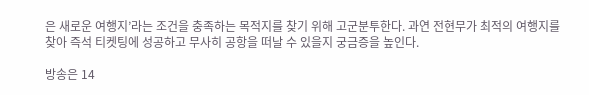은 새로운 여행지’라는 조건을 충족하는 목적지를 찾기 위해 고군분투한다. 과연 전현무가 최적의 여행지를 찾아 즉석 티켓팅에 성공하고 무사히 공항을 떠날 수 있을지 궁금증을 높인다.

방송은 14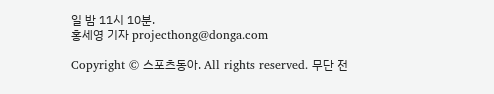일 밤 11시 10분.
홍세영 기자 projecthong@donga.com

Copyright © 스포츠동아. All rights reserved. 무단 전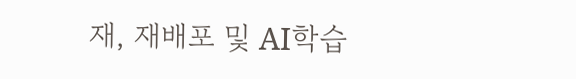재, 재배포 및 AI학습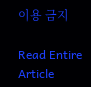이용 금지

Read Entire Article